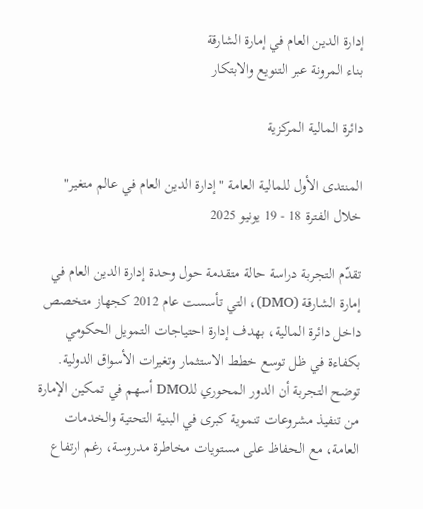إدارة الدين العام في إمارة الشارقة
بناء المرونة عبر التنويع والابتكار

دائرة المالية المركزية

المنتدى الأول للمالية العامة "إدارة الدين العام في عالم متغير" خلال الفترة 18 - 19 يونيو 2025

تقدّم التجربة دراسة حالة متقدمة حول وحدة إدارة الدين العام في إمارة الشارقة (DMO)، التي تأسست عام 2012 كجهاز متخصص داخل دائرة المالية، بهدف إدارة احتياجات التمويل الحكومي بكفاءة في ظل توسع خطط الاستثمار وتغيرات الأسواق الدولية. توضح التجربة أن الدور المحوري للـDMO أسهم في تمكين الإمارة من تنفيذ مشروعات تنموية كبرى في البنية التحتية والخدمات العامة، مع الحفاظ على مستويات مخاطرة مدروسة، رغم ارتفاع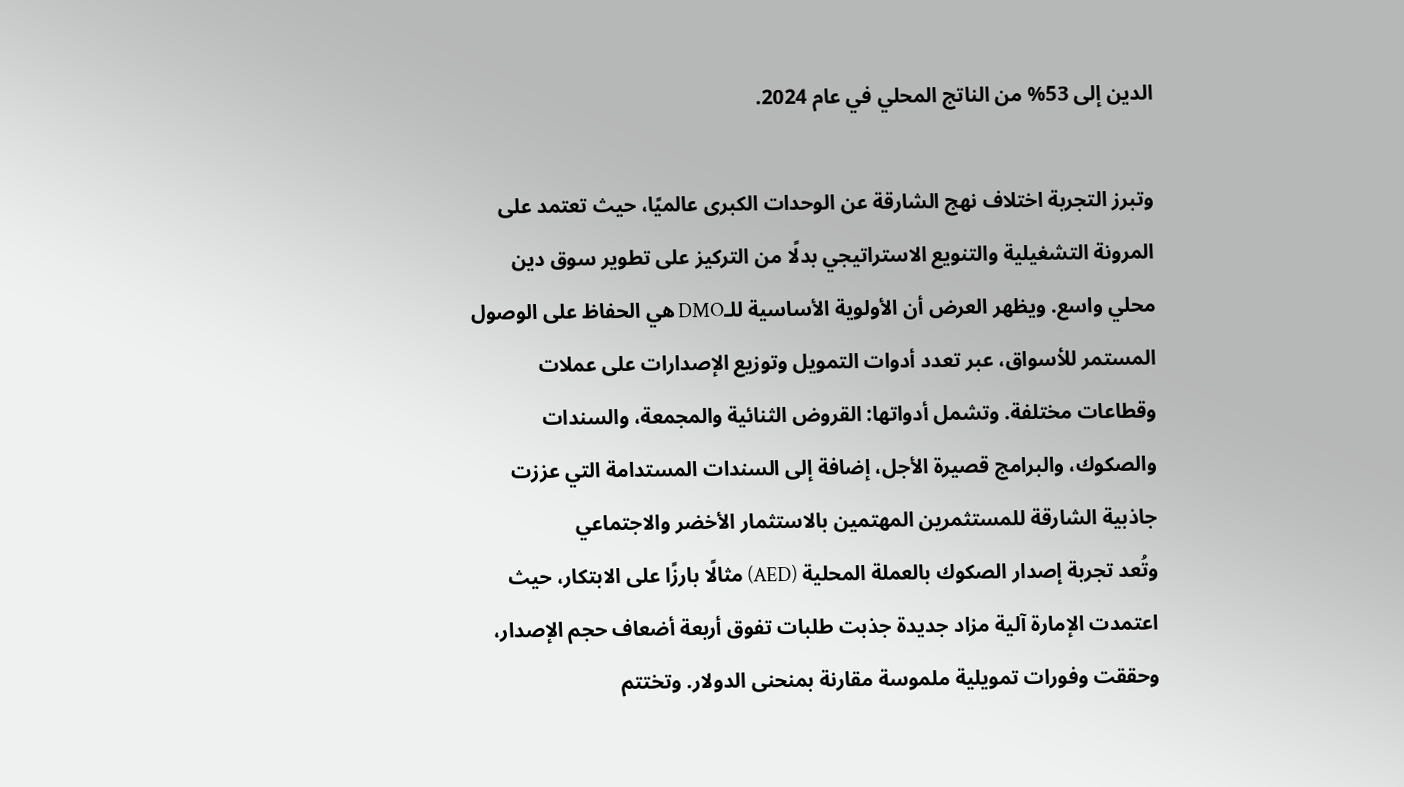الدين إلى 53% من الناتج المحلي في عام 2024.

وتبرز التجربة اختلاف نهج الشارقة عن الوحدات الكبرى عالميًا، حيث تعتمد على المرونة التشغيلية والتنويع الاستراتيجي بدلًا من التركيز على تطوير سوق دين محلي واسع. ويظهر العرض أن الأولوية الأساسية للـDMO هي الحفاظ على الوصول المستمر للأسواق، عبر تعدد أدوات التمويل وتوزيع الإصدارات على عملات وقطاعات مختلفة. وتشمل أدواتها: القروض الثنائية والمجمعة، والسندات والصكوك، والبرامج قصيرة الأجل، إضافة إلى السندات المستدامة التي عززت جاذبية الشارقة للمستثمرين المهتمين بالاستثمار الأخضر والاجتماعي
وتُعد تجربة إصدار الصكوك بالعملة المحلية (AED) مثالًا بارزًا على الابتكار، حيث اعتمدت الإمارة آلية مزاد جديدة جذبت طلبات تفوق أربعة أضعاف حجم الإصدار، وحققت وفورات تمويلية ملموسة مقارنة بمنحنى الدولار. وتختتم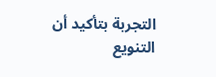التجربة بتأكيد أن التنويع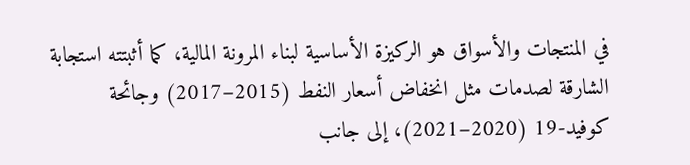في المنتجات والأسواق هو الركيزة الأساسية لبناء المرونة المالية، كما أثبتته استجابة الشارقة لصدمات مثل انخفاض أسعار النفط (2015–2017) وجائحة كوفيد-19 (2020–2021)، إلى جانب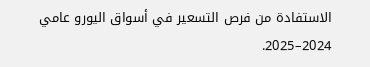الاستفادة من فرص التسعير في أسواق اليورو عامي 2024–2025.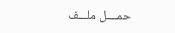حمــــل ملـــف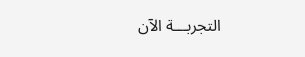التجربـــة الآن